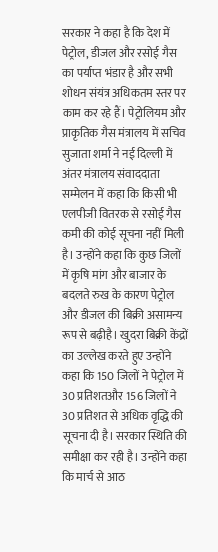सरकार ने कहा है कि देश में पेट्रोल, डीजल और रसोई गैस का पर्याप्त भंडार है और सभी शोधन संयंत्र अधिकतम स्तर पर काम कर रहे हैं। पेट्रोलियम और प्राकृतिक गैस मंत्रालय में सचिव सुजाता शर्मा ने नई दिल्ली में अंतर मंत्रालय संवाददाता सम्मेलन में कहा कि किसी भी एलपीजी वितरक से रसोई गैस कमी की कोई सूचना नहीं मिली है। उन्होंने कहा कि कुछ जिलों में कृषि मांग और बाजार के बदलते रुख के कारण पेट्रोल और डीजल की बिक्री असामन्य रूप से बढ़ीहै। खुदरा बिक्री केंद्रों का उल्लेख करते हुए उन्होंने कहा कि 150 जिलों ने पेट्रोल में 30 प्रतिशतऔर 156 जिलों ने 30 प्रतिशत से अधिक वृद्धि की सूचना दी है। सरकार स्थिति की समीक्षा कर रही है। उन्होंने कहा कि मार्च से आठ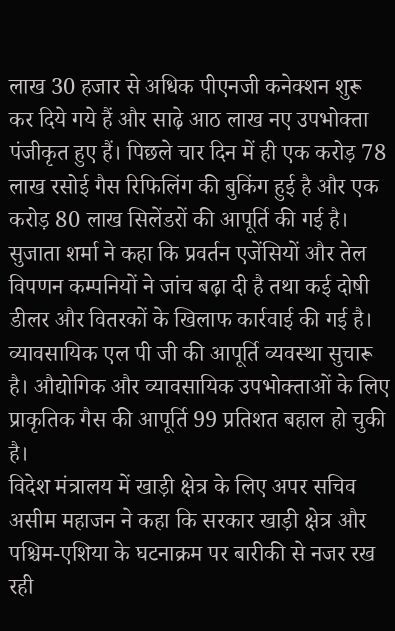लाख 30 हजार से अधिक पीएनजी कनेक्शन शुरू कर दिये गये हैं और साढ़े आठ लाख नए उपभोक्ता पंजीकृत हुए हैं। पिछले चार दिन में ही एक करोड़ 78 लाख रसोई गैस रिफिलिंग की बुकिंग हुई है और एक करोड़ 80 लाख सिलेंडरों की आपूर्ति की गई है।
सुजाता शर्मा ने कहा कि प्रवर्तन एजेंसियों और तेल विपणन कम्पनियों ने जांच बढ़ा दी है तथा कई दोषी डीलर और वितरकों के खिलाफ कार्रवाई की गई है। व्यावसायिक एल पी जी की आपूर्ति व्यवस्था सुचारू है। औद्योगिक और व्यावसायिक उपभोक्ताओं के लिए प्राकृतिक गैस की आपूर्ति 99 प्रतिशत बहाल हो चुकी है।
विदेश मंत्रालय में खाड़ी क्षेत्र के लिए अपर सचिव असीम महाजन ने कहा कि सरकार खाड़ी क्षेत्र और पश्चिम-एशिया के घटनाक्रम पर बारीकी से नजर रख रही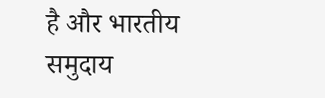है और भारतीय समुदाय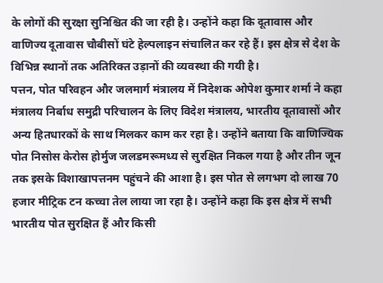के लोगों की सुरक्षा सुनिश्चित की जा रही है। उन्होंने कहा कि दूतावास और वाणिज्य दूतावास चौबीसों घंटे हेल्पलाइन संचालित कर रहे हैं। इस क्षेत्र से देश के विभिन्न स्थानों तक अतिरिक्त उड़ानों की व्यवस्था की गयी है।
पत्तन, पोत परिवहन और जलमार्ग मंत्रालय में निदेशक ओपेश कुमार शर्मा ने कहा मंत्रालय निर्बाध समुद्री परिचालन के लिए विदेश मंत्रालय, भारतीय दूतावासों और अन्य हितधारकों के साथ मिलकर काम कर रहा है। उन्होंने बताया कि वाणिज्यिक पोत निसोस केरोस होर्मुज जलडमरूमध्य से सुरक्षित निकल गया है और तीन जून तक इसके विशाखापत्तनम पहुंचने की आशा है। इस पोत से लगभग दो लाख 70 हजार मीट्रिक टन कच्चा तेल लाया जा रहा है। उन्होंने कहा कि इस क्षेत्र में सभी भारतीय पोत सुरक्षित हैं और किसी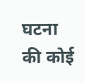घटना की कोई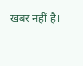खबर नहीं है।